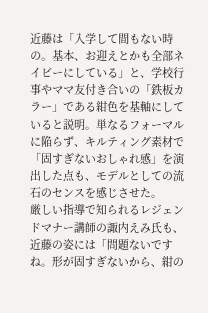近藤は「入学して間もない時の。基本、お迎えとかも全部ネイビーにしている」と、学校行事やママ友付き合いの「鉄板カラー」である紺色を基軸にしていると説明。単なるフォーマルに陥らず、キルティング素材で「固すぎないおしゃれ感」を演出した点も、モデルとしての流石のセンスを感じさせた。
厳しい指導で知られるレジェンドマナー講師の諏内えみ氏も、近藤の姿には「問題ないですね。形が固すぎないから、紺の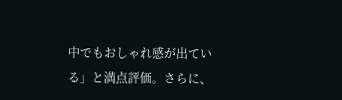中でもおしゃれ感が出ている」と満点評価。さらに、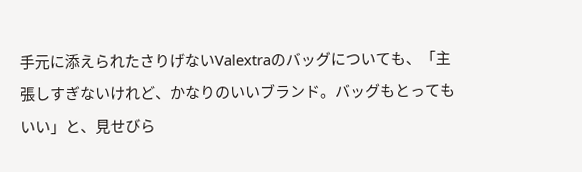手元に添えられたさりげないValextraのバッグについても、「主張しすぎないけれど、かなりのいいブランド。バッグもとってもいい」と、見せびら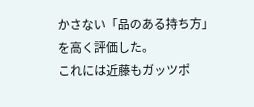かさない「品のある持ち方」を高く評価した。
これには近藤もガッツポ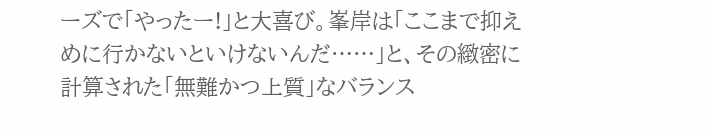ーズで「やったー!」と大喜び。峯岸は「ここまで抑えめに行かないといけないんだ……」と、その緻密に計算された「無難かつ上質」なバランス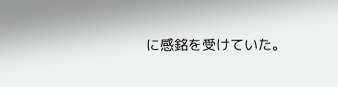に感銘を受けていた。